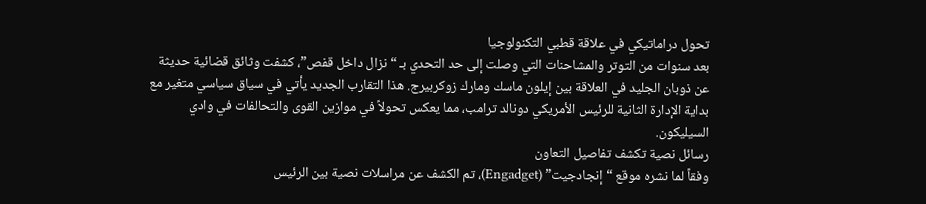تحول دراماتيكي في علاقة قطبي التكنولوجيا
بعد سنوات من التوتر والمشاحنات التي وصلت إلى حد التحدي بـ “نزال داخل قفص”، كشفت وثائق قضائية حديثة عن ذوبان الجليد في العلاقة بين إيلون ماسك ومارك زوكربيرج. هذا التقارب الجديد يأتي في سياق سياسي متغير مع بداية الإدارة الثانية للرئيس الأمريكي دونالد ترامب، مما يعكس تحولاً في موازين القوى والتحالفات في وادي السيليكون.
رسائل نصية تكشف تفاصيل التعاون
وفقاً لما نشره موقع “إنجادجيت” (Engadget)، تم الكشف عن مراسلات نصية بين الرئيس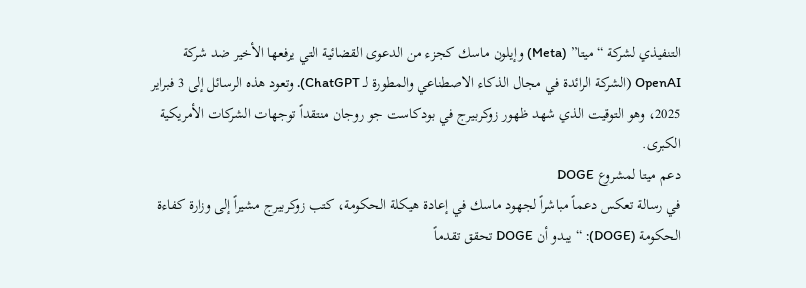التنفيذي لشركة “ميتا” (Meta) وإيلون ماسك كجزء من الدعوى القضائية التي يرفعها الأخير ضد شركة OpenAI (الشركة الرائدة في مجال الذكاء الاصطناعي والمطورة لـ ChatGPT). وتعود هذه الرسائل إلى 3 فبراير 2025، وهو التوقيت الذي شهد ظهور زوكربيرج في بودكاست جو روجان منتقداً توجهات الشركات الأمريكية الكبرى.
دعم ميتا لمشروع DOGE
في رسالة تعكس دعماً مباشراً لجهود ماسك في إعادة هيكلة الحكومة، كتب زوكربيرج مشيراً إلى وزارة كفاءة الحكومة (DOGE): “يبدو أن DOGE تحقق تقدماً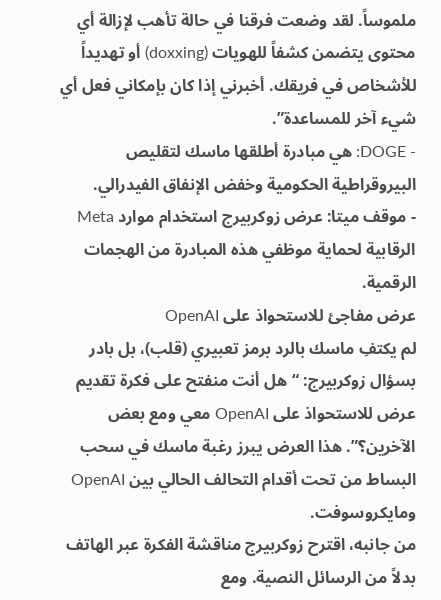ملموساً. لقد وضعت فرقنا في حالة تأهب لإزالة أي محتوى يتضمن كشفاً للهويات (doxxing) أو تهديداً للأشخاص في فريقك. أخبرني إذا كان بإمكاني فعل أي شيء آخر للمساعدة”.
- DOGE: هي مبادرة أطلقها ماسك لتقليص البيروقراطية الحكومية وخفض الإنفاق الفيدرالي.
- موقف ميتا: عرض زوكربيرج استخدام موارد Meta الرقابية لحماية موظفي هذه المبادرة من الهجمات الرقمية.
عرض مفاجئ للاستحواذ على OpenAI
لم يكتفِ ماسك بالرد برمز تعبيري (قلب)، بل بادر بسؤال زوكربيرج: “هل أنت منفتح على فكرة تقديم عرض للاستحواذ على OpenAI معي ومع بعض الآخرين؟”. هذا العرض يبرز رغبة ماسك في سحب البساط من تحت أقدام التحالف الحالي بين OpenAI ومايكروسوفت.
من جانبه، اقترح زوكربيرج مناقشة الفكرة عبر الهاتف بدلاً من الرسائل النصية. ومع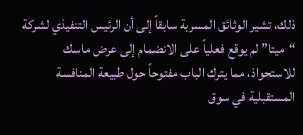ذلك، تشير الوثائق المسربة سابقاً إلى أن الرئيس التنفيذي لشركة “ميتا” لم يوقع فعلياً على الانضمام إلى عرض ماسك للاستحواذ، مما يترك الباب مفتوحاً حول طبيعة المنافسة المستقبلية في سوق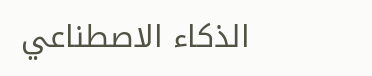الذكاء الاصطناعي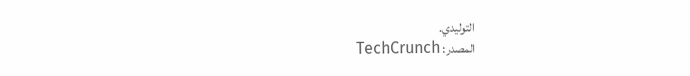التوليدي.
المصدر: TechCrunch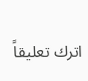اترك تعليقاً